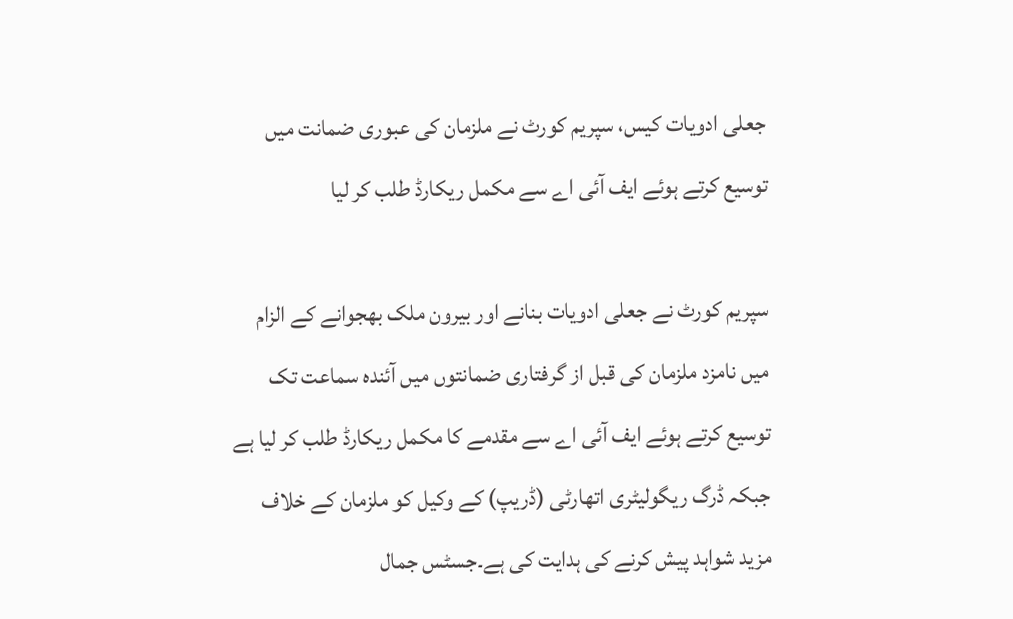جعلی ادویات کیس، سپریم کورٹ نے ملزمان کی عبوری ضمانت میں توسیع کرتے ہوئے ایف آئی اے سے مکمل ریکارڈ طلب کر لیا

سپریم کورٹ نے جعلی ادویات بنانے اور بیرون ملک بھجوانے کے الزام میں نامزد ملزمان کی قبل از گرفتاری ضمانتوں میں آئندہ سماعت تک توسیع کرتے ہوئے ایف آئی اے سے مقدمے کا مکمل ریکارڈ طلب کر لیا ہے جبکہ ڈرگ ریگولیٹری اتھارٹی (ڈریپ) کے وکیل کو ملزمان کے خلاف مزید شواہد پیش کرنے کی ہدایت کی ہے۔جسٹس جمال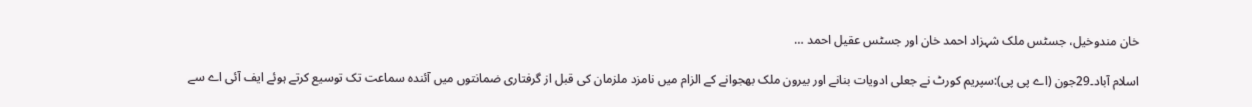خان مندوخیل، جسٹس ملک شہزاد احمد خان اور جسٹس عقیل احمد …

اسلام آباد۔29جون (اے پی پی):سپریم کورٹ نے جعلی ادویات بنانے اور بیرون ملک بھجوانے کے الزام میں نامزد ملزمان کی قبل از گرفتاری ضمانتوں میں آئندہ سماعت تک توسیع کرتے ہوئے ایف آئی اے سے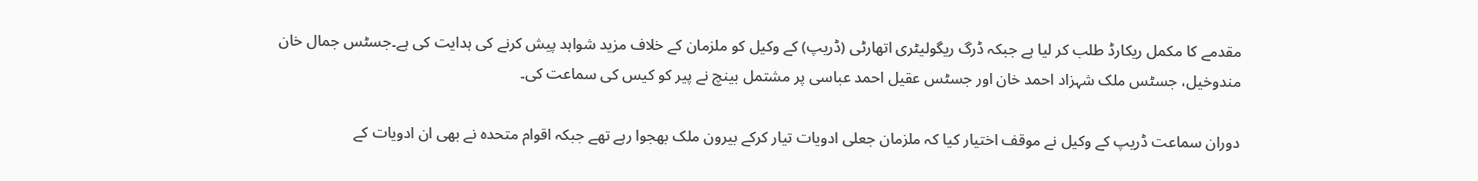مقدمے کا مکمل ریکارڈ طلب کر لیا ہے جبکہ ڈرگ ریگولیٹری اتھارٹی (ڈریپ) کے وکیل کو ملزمان کے خلاف مزید شواہد پیش کرنے کی ہدایت کی ہے۔جسٹس جمال خان مندوخیل، جسٹس ملک شہزاد احمد خان اور جسٹس عقیل احمد عباسی پر مشتمل بینچ نے پیر کو کیس کی سماعت کی۔

دوران سماعت ڈریپ کے وکیل نے موقف اختیار کیا کہ ملزمان جعلی ادویات تیار کرکے بیرون ملک بھجوا رہے تھے جبکہ اقوام متحدہ نے بھی ان ادویات کے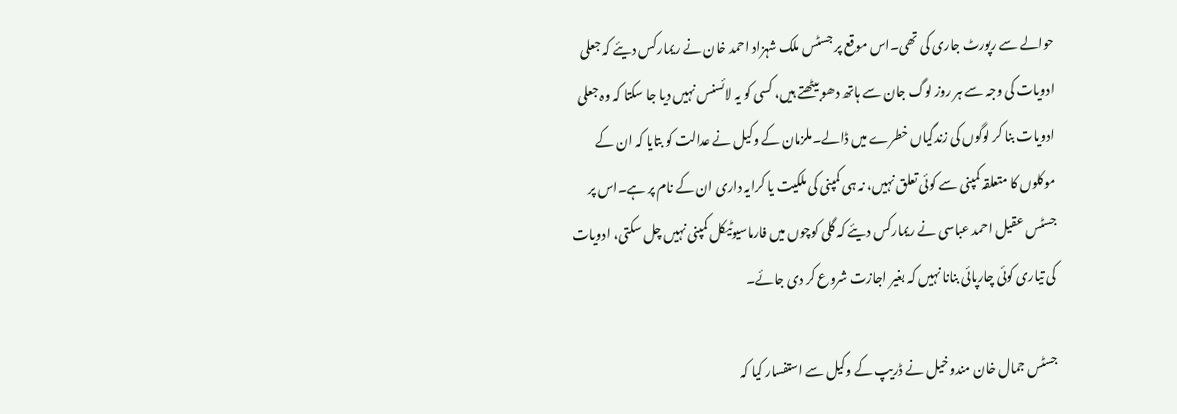حوالے سے رپورٹ جاری کی تھی۔اس موقع پر جسٹس ملک شہزاد احمد خان نے ریمارکس دیئے کہ جعلی ادویات کی وجہ سے ہر روز لوگ جان سے ہاتھ دھو بیٹھتے ہیں، کسی کو یہ لائسنس نہیں دیا جا سکتا کہ وہ جعلی ادویات بنا کر لوگوں کی زندگیاں خطرے میں ڈالے۔ملزمان کے وکیل نے عدالت کو بتایا کہ ان کے موکلوں کا متعلقہ کمپنی سے کوئی تعلق نہیں، نہ ہی کمپنی کی ملکیت یا کرایہ داری ان کے نام پر ہے۔اس پر جسٹس عقیل احمد عباسی نے ریمارکس دیئے کہ گلی کوچوں میں فارماسیوٹیکل کمپنی نہیں چل سکتی، ادویات کی تیاری کوئی چارپائی بنانا نہیں کہ بغیر اجازت شروع کر دی جائے۔

جسٹس جمال خان مندوخیل نے ڈریپ کے وکیل سے استفسار کیا کہ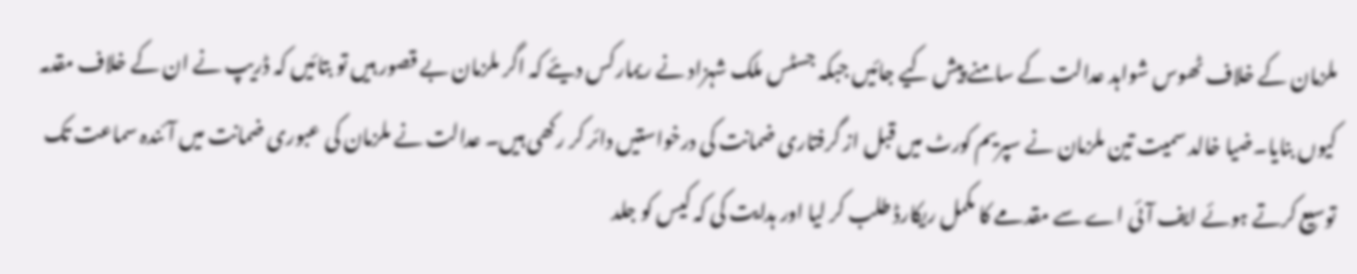ملزمان کے خلاف ٹھوس شواہد عدالت کے سامنے پیش کیے جائیں جبکہ جسٹس ملک شہزاد نے ریمارکس دیئے کہ اگر ملزمان بے قصور ہیں تو بتائیں کہ ڈریپ نے ان کے خلاف مقدمہ کیوں بنایا۔ضیا خالد سمیت تین ملزمان نے سپریم کورٹ میں قبل از گرفتاری ضمانت کی درخواستیں دائر کر رکھی ہیں۔ عدالت نے ملزمان کی عبوری ضمانت میں آئندہ سماعت تک توسیع کرتے ہوئے ایف آئی اے سے مقدمے کا مکمل ریکارڈ طلب کر لیا اور ہدایت کی کہ کیس کو جلد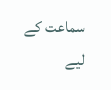سماعت کے لیے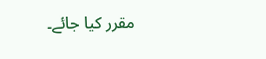مقرر کیا جائے۔